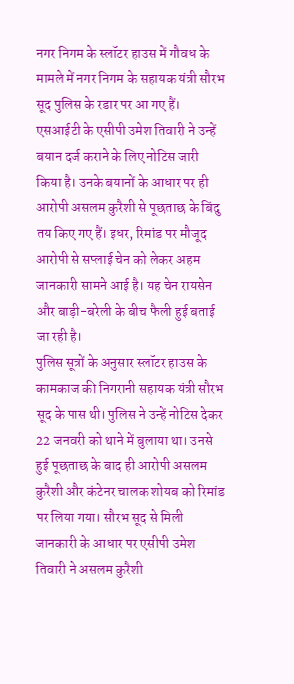नगर निगम के स्लॉटर हाउस में गौवध के मामले में नगर निगम के सहायक यंत्री सौरभ सूद पुलिस के रडार पर आ गए हैं। एसआईटी के एसीपी उमेश तिवारी ने उन्हें बयान दर्ज कराने के लिए नोटिस जारी किया है। उनके बयानों के आधार पर ही आरोपी असलम कुरैशी से पूछताछ के बिंदु तय किए गए हैं। इधर, रिमांड पर मौजूद आरोपी से सप्लाई चेन को लेकर अहम जानकारी सामने आई है। यह चेन रायसेन और बाड़ी-बरेली के बीच फैली हुई बताई जा रही है।
पुलिस सूत्रों के अनुसार स्लॉटर हाउस के कामकाज की निगरानी सहायक यंत्री सौरभ सूद के पास थी। पुलिस ने उन्हें नोटिस देकर 22 जनवरी को थाने में बुलाया था। उनसे हुई पूछताछ के बाद ही आरोपी असलम कुरैशी और कंटेनर चालक शोयब को रिमांड पर लिया गया। सौरभ सूद से मिली जानकारी के आधार पर एसीपी उमेश तिवारी ने असलम कुरैशी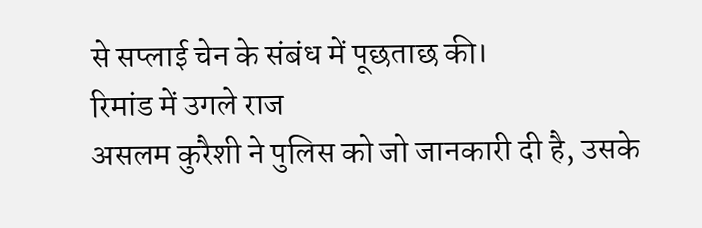से सप्लाई चेन के संबंध में पूछताछ की।
रिमांड में उगले राज
असलम कुरैशी ने पुलिस को जो जानकारी दी है, उसके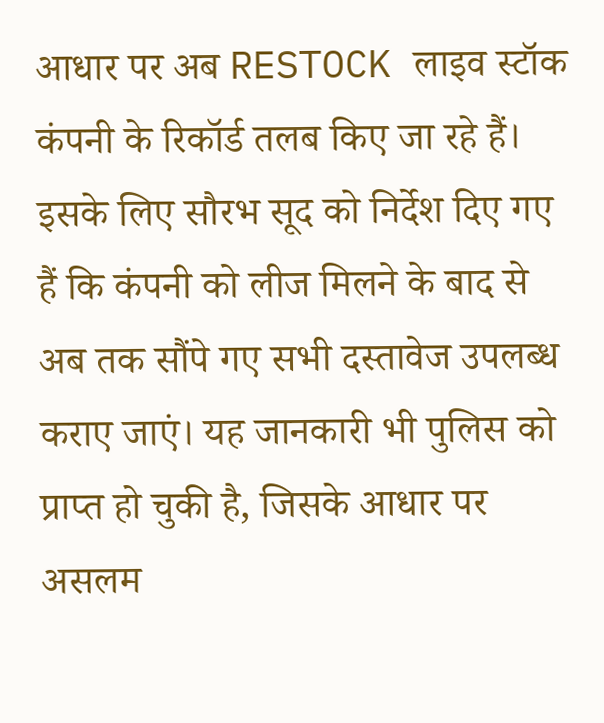आधार पर अब RESTOCK लाइव स्टॉक कंपनी के रिकॉर्ड तलब किए जा रहे हैं। इसके लिए सौरभ सूद को निर्देश दिए गए हैं कि कंपनी को लीज मिलने के बाद से अब तक सौंपे गए सभी दस्तावेज उपलब्ध कराए जाएं। यह जानकारी भी पुलिस को प्राप्त हो चुकी है, जिसके आधार पर असलम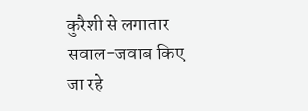कुरैशी से लगातार सवाल-जवाब किए जा रहे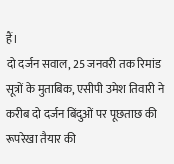हैं।
दो दर्जन सवाल, 25 जनवरी तक रिमांड
सूत्रों के मुताबिक, एसीपी उमेश तिवारी ने करीब दो दर्जन बिंदुओं पर पूछताछ की रूपरेखा तैयार की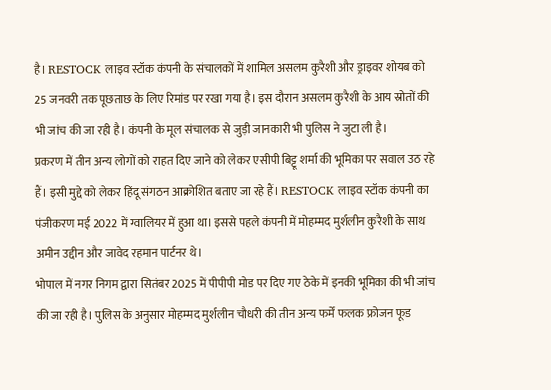है। RESTOCK लाइव स्टॉक कंपनी के संचालकों में शामिल असलम कुरैशी और ड्राइवर शोयब को 25 जनवरी तक पूछताछ के लिए रिमांड पर रखा गया है। इस दौरान असलम कुरैशी के आय स्रोतों की भी जांच की जा रही है। कंपनी के मूल संचालक से जुड़ी जानकारी भी पुलिस ने जुटा ली है।
प्रकरण में तीन अन्य लोगों को राहत दिए जाने को लेकर एसीपी बिट्टू शर्मा की भूमिका पर सवाल उठ रहे हैं। इसी मुद्दे को लेकर हिंदू संगठन आक्रोशित बताए जा रहे हैं। RESTOCK लाइव स्टॉक कंपनी का पंजीकरण मई 2022 में ग्वालियर में हुआ था। इससे पहले कंपनी में मोहम्मद मुर्शलीन कुरैशी के साथ अमीन उद्दीन और जावेद रहमान पार्टनर थे।
भोपाल में नगर निगम द्वारा सितंबर 2025 में पीपीपी मोड पर दिए गए ठेके में इनकी भूमिका की भी जांच की जा रही है। पुलिस के अनुसार मोहम्मद मुर्शलीन चौधरी की तीन अन्य फर्में फलक फ्रोजन फूड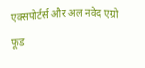एक्सपोर्टर्स और अल नवेद एग्रो फूड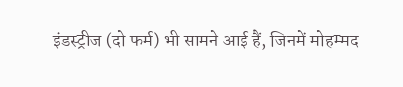इंडस्ट्रीज (दो फर्म) भी सामने आई हैं, जिनमें मोहम्मद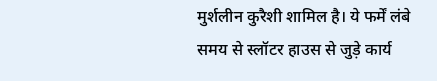मुर्शलीन कुरैशी शामिल है। ये फर्में लंबे समय से स्लॉटर हाउस से जुड़े कार्य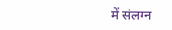में संलग्न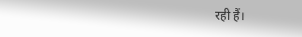रही हैं।